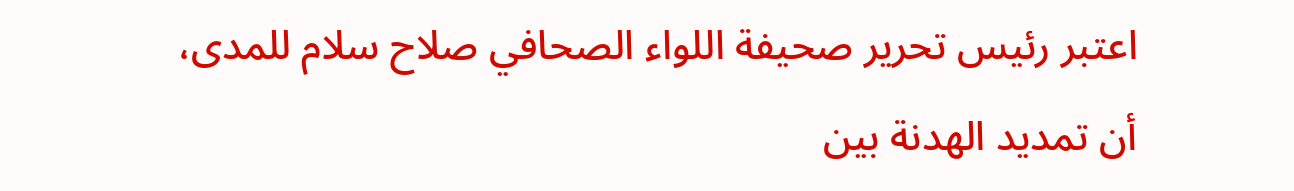اعتبر رئيس تحرير صحيفة اللواء الصحافي صلاح سلام للمدى، أن تمديد الهدنة بين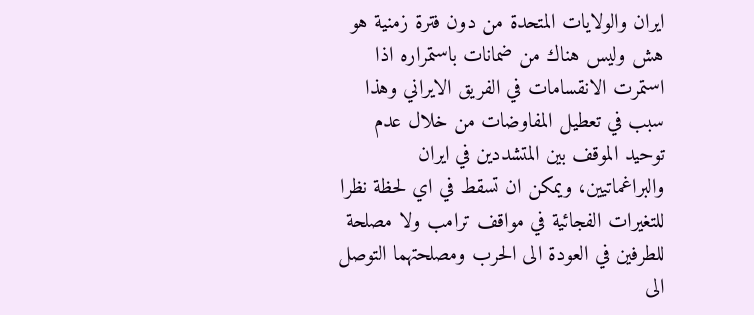ايران والولايات المتحدة من دون فترة زمنية هو هش وليس هناك من ضمانات باستمراره اذا استمرت الانقسامات في الفريق الايراني وهذا سبب في تعطيل المفاوضات من خلال عدم توحيد الموقف بين المتشددين في ايران والبراغماتيين، ويمكن ان تسقط في اي لحظة نظرا للتغيرات الفجائية في مواقف ترامب ولا مصلحة للطرفين في العودة الى الحرب ومصلحتهما التوصل الى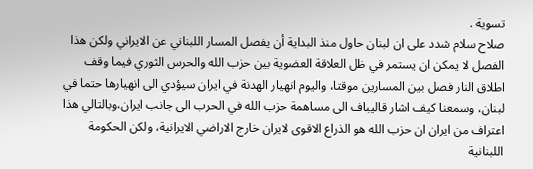تسوية .
صلاح سلام شدد على ان لبنان حاول منذ البداية أن يفصل المسار اللبناني عن الايراني ولكن هذا الفصل لا يمكن ان يستمر في ظل العلاقة العضوية بين حزب الله والحرس الثوري فيما وقف اطلاق النار فصل بين المسارين موقتا، واليوم انهيار الهدنة في ايران سيؤدي الى انهيارها حتما في لبنان، وسمعنا كيف اشار قاليباف الى مساهمة حزب الله في الحرب الى جانب ايران،وبالتالي هذا اعتراف من ايران ان حزب الله هو الذراع الاقوى لايران خارج الاراضي الايرانية، ولكن الحكومة اللبنانية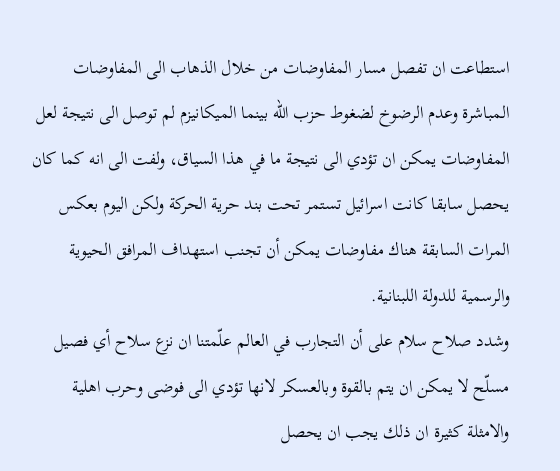استطاعت ان تفصل مسار المفاوضات من خلال الذهاب الى المفاوضات المباشرة وعدم الرضوخ لضغوط حزب الله بينما الميكانيزم لم توصل الى نتيجة لعل المفاوضات يمكن ان تؤدي الى نتيجة ما في هذا السياق، ولفت الى انه كما كان يحصل سابقا كانت اسرائيل تستمر تحت بند حرية الحركة ولكن اليوم بعكس المرات السابقة هناك مفاوضات يمكن أن تجنب استهداف المرافق الحيوية والرسمية للدولة اللبنانية.
وشدد صلاح سلام على أن التجارب في العالم علّمتنا ان نزع سلاح أي فصيل مسلّح لا يمكن ان يتم بالقوة وبالعسكر لانها تؤدي الى فوضى وحرب اهلية والامثلة كثيرة ان ذلك يجب ان يحصل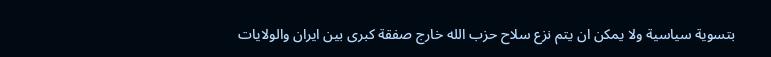بتسوية سياسية ولا يمكن ان يتم نزع سلاح حزب الله خارج صفقة كبرى بين ايران والولايات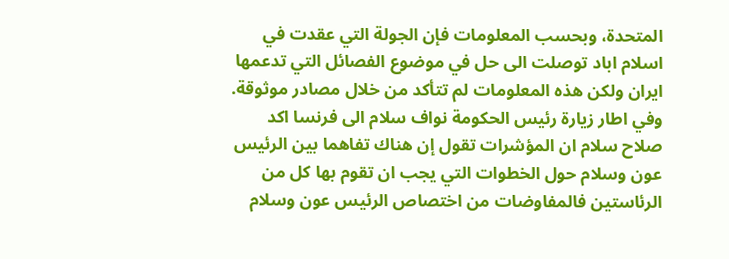المتحدة، وبحسب المعلومات فإن الجولة التي عقدت في اسلام اباد توصلت الى حل في موضوع الفصائل التي تدعمها ايران ولكن هذه المعلومات لم تتأكد من خلال مصادر موثوقة.
وفي اطار زيارة رئيس الحكومة نواف سلام الى فرنسا اكد صلاح سلام ان المؤشرات تقول إن هناك تفاهما بين الرئيس عون وسلام حول الخطوات التي يجب ان تقوم بها كل من الرئاستين فالمفاوضات من اختصاص الرئيس عون وسلام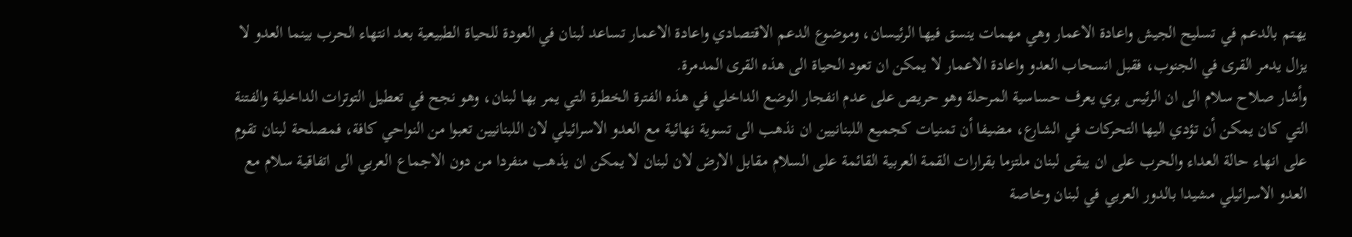يهتم بالدعم في تسليح الجيش واعادة الاعمار وهي مهمات ينسق فيها الرئيسان، وموضوع الدعم الاقتصادي واعادة الاعمار تساعد لبنان في العودة للحياة الطبيعية بعد انتهاء الحرب بينما العدو لا يزال يدمر القرى في الجنوب، فقبل انسحاب العدو واعادة الاعمار لا يمكن ان تعود الحياة الى هذه القرى المدمرة.
وأشار صلاح سلام الى ان الرئيس بري يعرف حساسية المرحلة وهو حريص على عدم انفجار الوضع الداخلي في هذه الفترة الخطرة التي يمر بها لبنان، وهو نجح في تعطيل التوترات الداخلية والفتنة التي كان يمكن أن تؤدي اليها التحركات في الشارع، مضيفا أن تمنيات كجميع اللبنانيين ان نذهب الى تسوية نهائية مع العدو الاسرائيلي لان اللبنانيين تعبوا من النواحي كافة، فمصلحة لبنان تقوم على انهاء حالة العداء والحرب على ان يبقى لبنان ملتزما بقرارات القمة العربية القائمة على السلام مقابل الارض لان لبنان لا يمكن ان يذهب منفردا من دون الاجماع العربي الى اتفاقية سلام مع العدو الاسرائيلي مشيدا بالدور العربي في لبنان وخاصة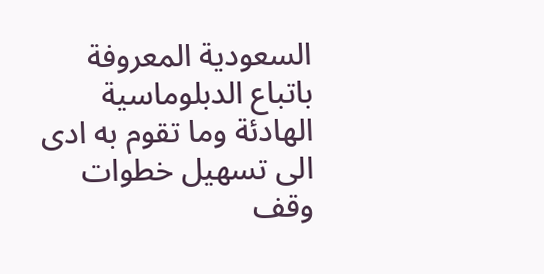السعودية المعروفة باتباع الدبلوماسية الهادئة وما تقوم به ادى الى تسهيل خطوات وقف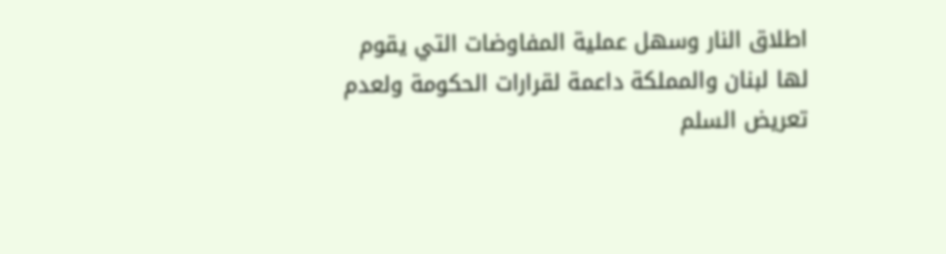اطلاق النار وسهل عملية المفاوضات التي يقوم لها لبنان والمملكة داعمة لقرارات الحكومة ولعدم تعريض السلم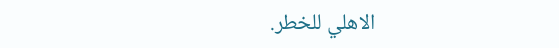الاهلي للخطر.